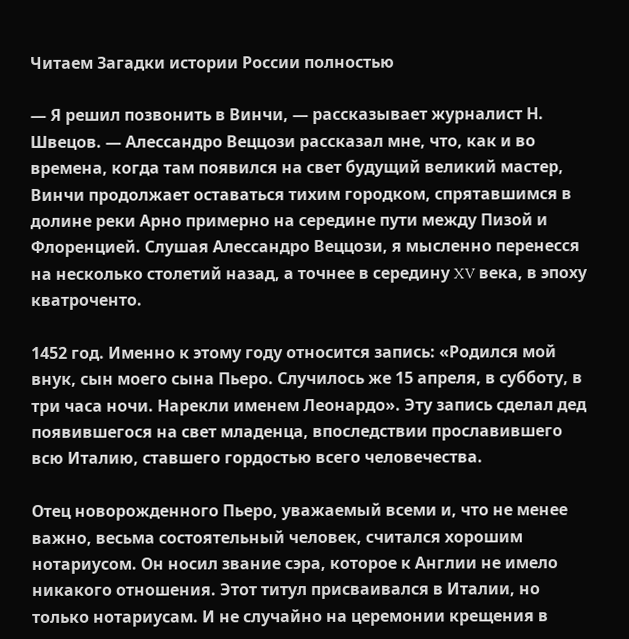Читаем Загадки истории России полностью

— Я решил позвонить в Винчи, — рассказывает журналист Н. Швецов. — Алессандро Веццози рассказал мне, что, как и во времена, когда там появился на свет будущий великий мастер, Винчи продолжает оставаться тихим городком, спрятавшимся в долине реки Арно примерно на середине пути между Пизой и Флоренцией. Слушая Алессандро Веццози, я мысленно перенесся на несколько столетий назад, а точнее в середину XV века, в эпоху кватроченто.

1452 год. Именно к этому году относится запись: «Родился мой внук, сын моего сына Пьеро. Случилось же 15 апреля, в субботу, в три часа ночи. Нарекли именем Леонардо». Эту запись сделал дед появившегося на свет младенца, впоследствии прославившего всю Италию, ставшего гордостью всего человечества.

Отец новорожденного Пьеро, уважаемый всеми и, что не менее важно, весьма состоятельный человек, считался хорошим нотариусом. Он носил звание сэра, которое к Англии не имело никакого отношения. Этот титул присваивался в Италии, но только нотариусам. И не случайно на церемонии крещения в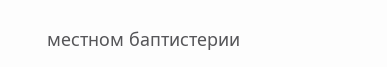местном баптистерии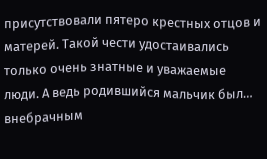присутствовали пятеро крестных отцов и матерей. Такой чести удостаивались только очень знатные и уважаемые люди. А ведь родившийся мальчик был… внебрачным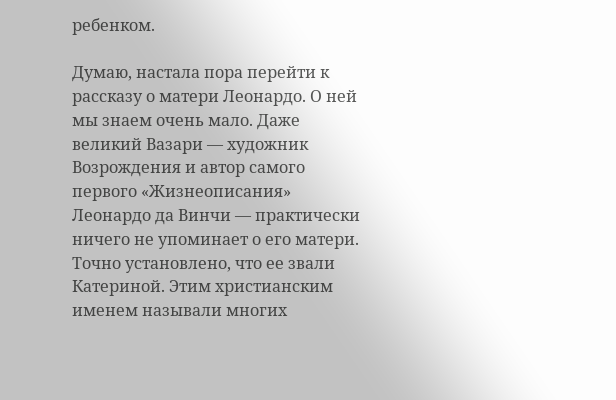ребенком.

Думаю, настала пора перейти к рассказу о матери Леонардо. О ней мы знаем очень мало. Даже великий Вазари — художник Возрождения и автор самого первого «Жизнеописания» Леонардо да Винчи — практически ничего не упоминает о его матери. Точно установлено, что ее звали Катериной. Этим христианским именем называли многих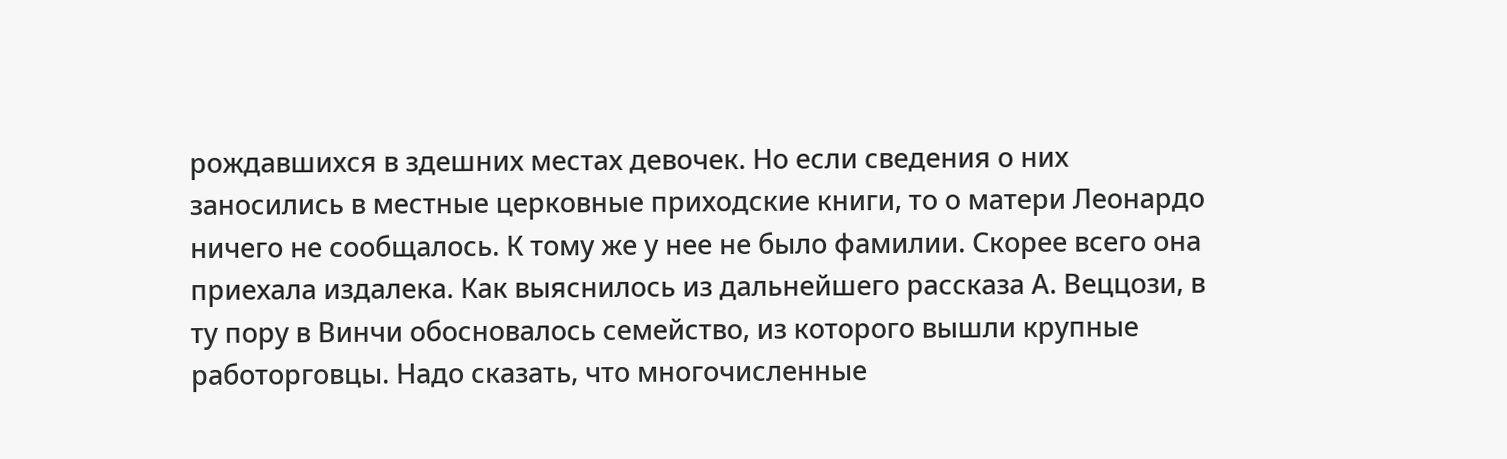рождавшихся в здешних местах девочек. Но если сведения о них заносились в местные церковные приходские книги, то о матери Леонардо ничего не сообщалось. К тому же у нее не было фамилии. Скорее всего она приехала издалека. Как выяснилось из дальнейшего рассказа А. Веццози, в ту пору в Винчи обосновалось семейство, из которого вышли крупные работорговцы. Надо сказать, что многочисленные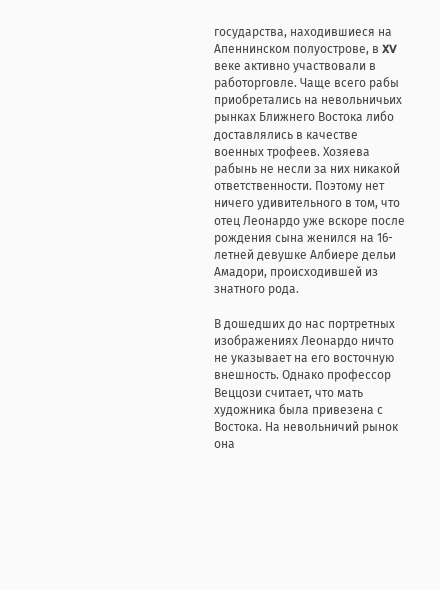государства, находившиеся на Апеннинском полуострове, в XV веке активно участвовали в работорговле. Чаще всего рабы приобретались на невольничьих рынках Ближнего Востока либо доставлялись в качестве военных трофеев. Хозяева рабынь не несли за них никакой ответственности. Поэтому нет ничего удивительного в том, что отец Леонардо уже вскоре после рождения сына женился на 16-летней девушке Албиере дельи Амадори, происходившей из знатного рода.

В дошедших до нас портретных изображениях Леонардо ничто не указывает на его восточную внешность. Однако профессор Веццози считает, что мать художника была привезена с Востока. На невольничий рынок она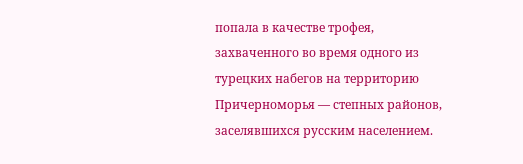попала в качестве трофея, захваченного во время одного из турецких набегов на территорию Причерноморья — степных районов, заселявшихся русским населением.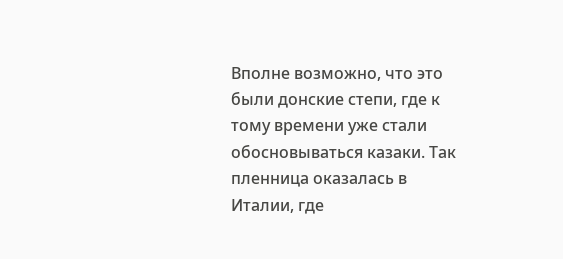Вполне возможно, что это были донские степи, где к тому времени уже стали обосновываться казаки. Так пленница оказалась в Италии, где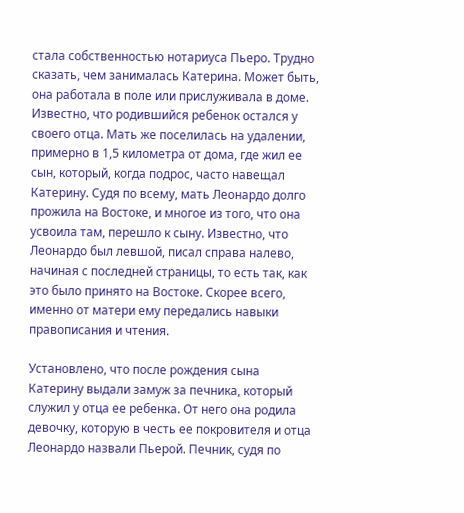стала собственностью нотариуса Пьеро. Трудно сказать, чем занималась Катерина. Может быть, она работала в поле или прислуживала в доме. Известно, что родившийся ребенок остался у своего отца. Мать же поселилась на удалении, примерно в 1,5 километра от дома, где жил ее сын, который, когда подрос, часто навещал Катерину. Судя по всему, мать Леонардо долго прожила на Востоке, и многое из того, что она усвоила там, перешло к сыну. Известно, что Леонардо был левшой, писал справа налево, начиная с последней страницы, то есть так, как это было принято на Востоке. Скорее всего, именно от матери ему передались навыки правописания и чтения.

Установлено, что после рождения сына Катерину выдали замуж за печника, который служил у отца ее ребенка. От него она родила девочку, которую в честь ее покровителя и отца Леонардо назвали Пьерой. Печник, судя по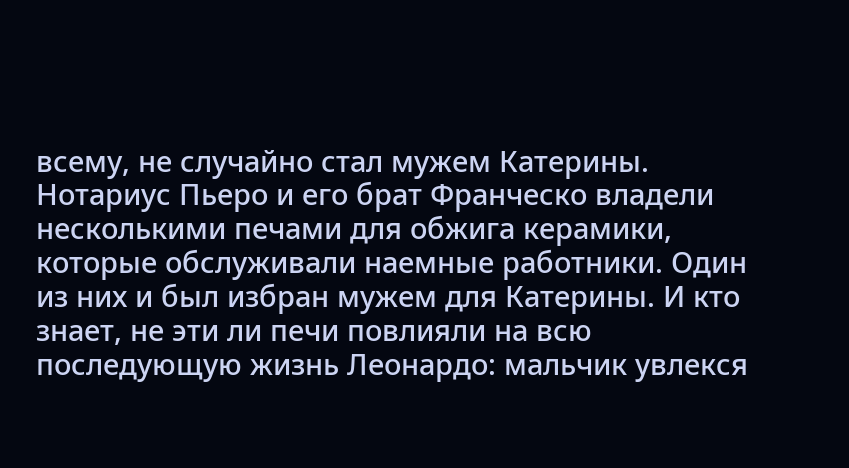всему, не случайно стал мужем Катерины. Нотариус Пьеро и его брат Франческо владели несколькими печами для обжига керамики, которые обслуживали наемные работники. Один из них и был избран мужем для Катерины. И кто знает, не эти ли печи повлияли на всю последующую жизнь Леонардо: мальчик увлекся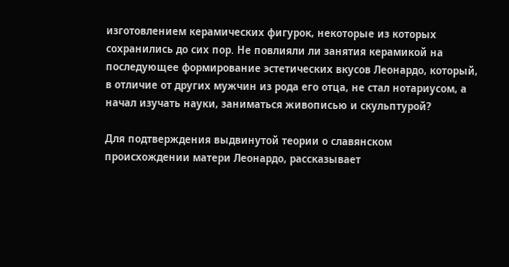изготовлением керамических фигурок, некоторые из которых сохранились до сих пор. Не повлияли ли занятия керамикой на последующее формирование эстетических вкусов Леонардо, который, в отличие от других мужчин из рода его отца, не стал нотариусом, а начал изучать науки, заниматься живописью и скульптурой?

Для подтверждения выдвинутой теории о славянском происхождении матери Леонардо, рассказывает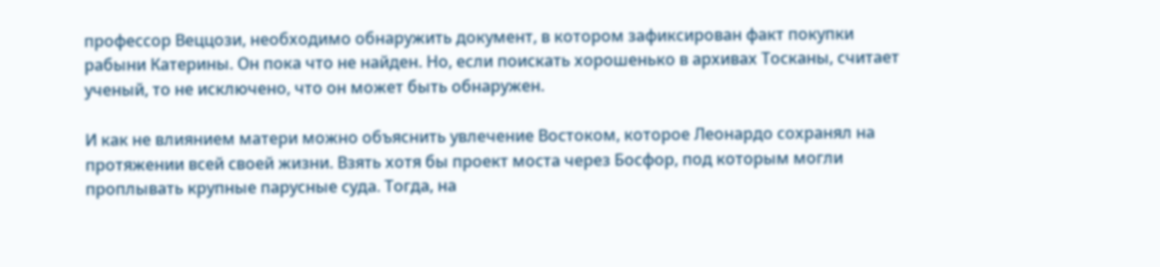профессор Веццози, необходимо обнаружить документ, в котором зафиксирован факт покупки рабыни Катерины. Он пока что не найден. Но, если поискать хорошенько в архивах Тосканы, считает ученый, то не исключено, что он может быть обнаружен.

И как не влиянием матери можно объяснить увлечение Востоком, которое Леонардо сохранял на протяжении всей своей жизни. Взять хотя бы проект моста через Босфор, под которым могли проплывать крупные парусные суда. Тогда, на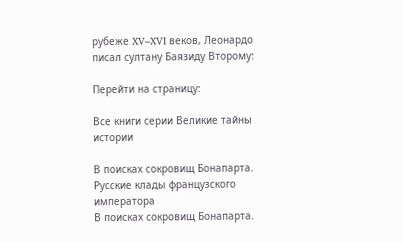рубеже XV–XVI веков, Леонардо писал султану Баязиду Второму:

Перейти на страницу:

Все книги серии Великие тайны истории

В поисках сокровищ Бонапарта. Русские клады французского императора
В поисках сокровищ Бонапарта.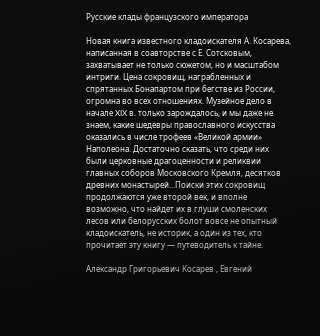Русские клады французского императора

Новая книга известного кладоискателя А. Косарева, написанная в соавторстве с Е. Сотсковым, захватывает не только сюжетом, но и масштабом интриги. Цена сокровищ, награбленных и спрятанных Бонапартом при бегстве из России, огромна во всех отношениях. Музейное дело в начале XIX в. только зарождалось, и мы даже не знаем, какие шедевры православного искусства оказались в числе трофеев «Великой армии» Наполеона. Достаточно сказать, что среди них были церковные драгоценности и реликвии главных соборов Московского Кремля, десятков древних монастырей…Поиски этих сокровищ продолжаются уже второй век, и вполне возможно, что найдет их в глуши смоленских лесов или белорусских болот вовсе не опытный кладоискатель, не историк, а один из тех, кто прочитает эту книгу — путеводитель к тайне.

Александр Григорьевич Косарев , Евгений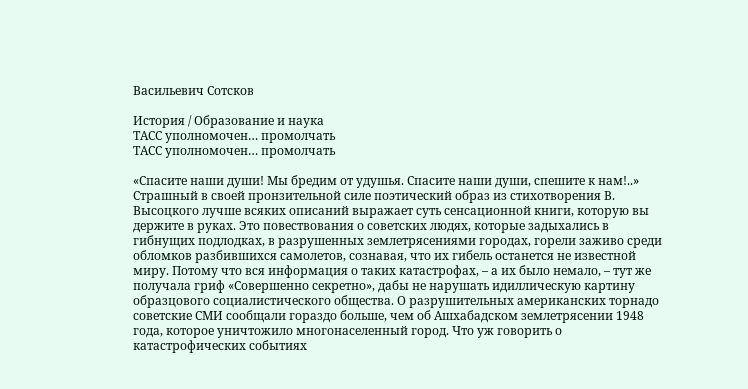Васильевич Сотсков

История / Образование и наука
ТАСС уполномочен… промолчать
ТАСС уполномочен… промолчать

«Спасите наши души! Мы бредим от удушья. Спасите наши души, спешите к нам!..» Страшный в своей пронзительной силе поэтический образ из стихотворения В. Высоцкого лучше всяких описаний выражает суть сенсационной книги, которую вы держите в руках. Это повествования о советских людях, которые задыхались в гибнущих подлодках, в разрушенных землетрясениями городах, горели заживо среди обломков разбившихся самолетов, сознавая, что их гибель останется не известной миру. Потому что вся информация о таких катастрофах, – а их было немало, – тут же получала гриф «Совершенно секретно», дабы не нарушать идиллическую картину образцового социалистического общества. О разрушительных американских торнадо советские СМИ сообщали гораздо больше, чем об Ашхабадском землетрясении 1948 года, которое уничтожило многонаселенный город. Что уж говорить о катастрофических событиях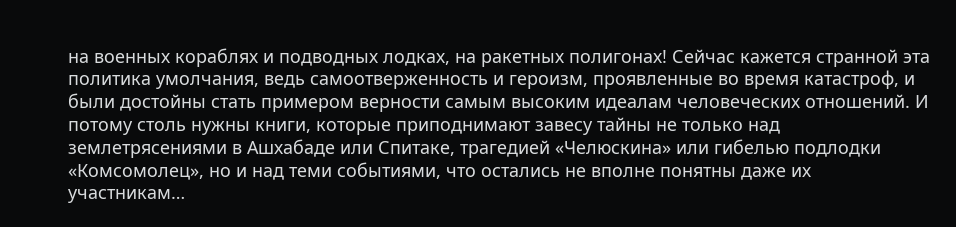на военных кораблях и подводных лодках, на ракетных полигонах! Сейчас кажется странной эта политика умолчания, ведь самоотверженность и героизм, проявленные во время катастроф, и были достойны стать примером верности самым высоким идеалам человеческих отношений. И потому столь нужны книги, которые приподнимают завесу тайны не только над землетрясениями в Ашхабаде или Спитаке, трагедией «Челюскина» или гибелью подлодки «Комсомолец», но и над теми событиями, что остались не вполне понятны даже их участникам…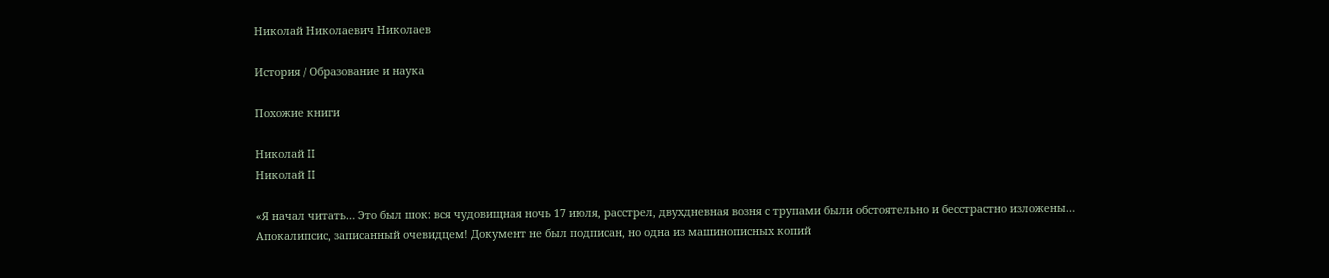Николай Николаевич Николаев

История / Образование и наука

Похожие книги

Николай II
Николай II

«Я начал читать… Это был шок: вся чудовищная ночь 17 июля, расстрел, двухдневная возня с трупами были обстоятельно и бесстрастно изложены… Апокалипсис, записанный очевидцем! Документ не был подписан, но одна из машинописных копий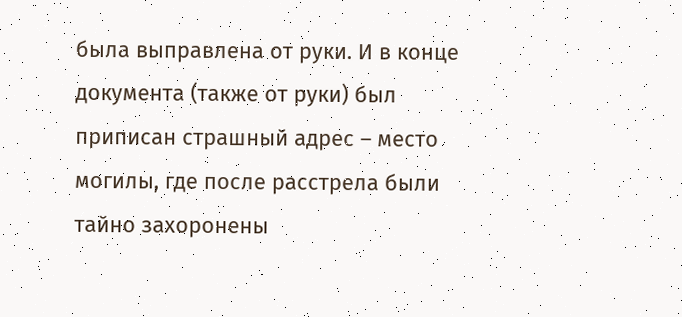была выправлена от руки. И в конце документа (также от руки) был приписан страшный адрес – место могилы, где после расстрела были тайно захоронены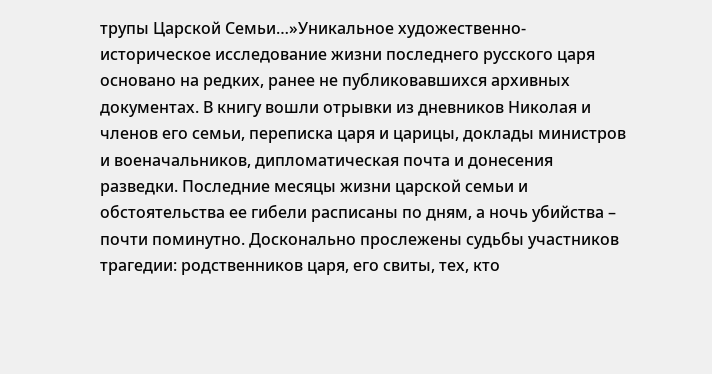трупы Царской Семьи…»Уникальное художественно-историческое исследование жизни последнего русского царя основано на редких, ранее не публиковавшихся архивных документах. В книгу вошли отрывки из дневников Николая и членов его семьи, переписка царя и царицы, доклады министров и военачальников, дипломатическая почта и донесения разведки. Последние месяцы жизни царской семьи и обстоятельства ее гибели расписаны по дням, а ночь убийства – почти поминутно. Досконально прослежены судьбы участников трагедии: родственников царя, его свиты, тех, кто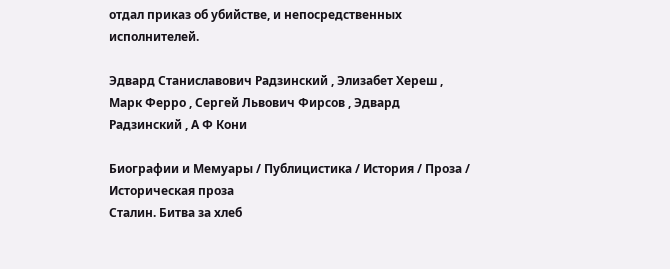отдал приказ об убийстве, и непосредственных исполнителей.

Эдвард Станиславович Радзинский , Элизабет Хереш , Марк Ферро , Сергей Львович Фирсов , Эдвард Радзинский , А Ф Кони

Биографии и Мемуары / Публицистика / История / Проза / Историческая проза
Сталин. Битва за хлеб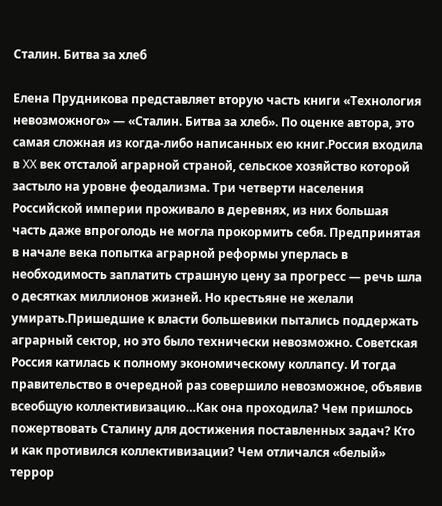Сталин. Битва за хлеб

Елена Прудникова представляет вторую часть книги «Технология невозможного» — «Сталин. Битва за хлеб». По оценке автора, это самая сложная из когда-либо написанных ею книг.Россия входила в XX век отсталой аграрной страной, сельское хозяйство которой застыло на уровне феодализма. Три четверти населения Российской империи проживало в деревнях, из них большая часть даже впроголодь не могла прокормить себя. Предпринятая в начале века попытка аграрной реформы уперлась в необходимость заплатить страшную цену за прогресс — речь шла о десятках миллионов жизней. Но крестьяне не желали умирать.Пришедшие к власти большевики пытались поддержать аграрный сектор, но это было технически невозможно. Советская Россия катилась к полному экономическому коллапсу. И тогда правительство в очередной раз совершило невозможное, объявив всеобщую коллективизацию…Как она проходила? Чем пришлось пожертвовать Сталину для достижения поставленных задач? Кто и как противился коллективизации? Чем отличался «белый» террор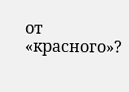от «красного»?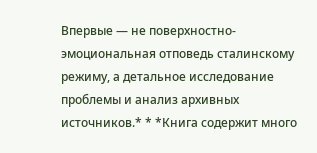Впервые — не поверхностно-эмоциональная отповедь сталинскому режиму, а детальное исследование проблемы и анализ архивных источников.* * *Книга содержит много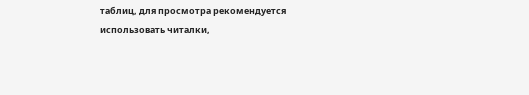таблиц, для просмотра рекомендуется использовать читалки,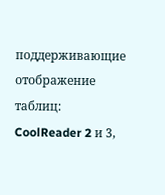поддерживающие отображение таблиц: CoolReader 2 и 3,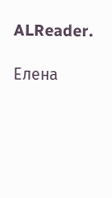ALReader.

Елена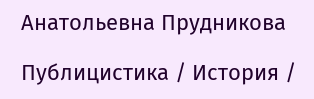Анатольевна Прудникова

Публицистика / История /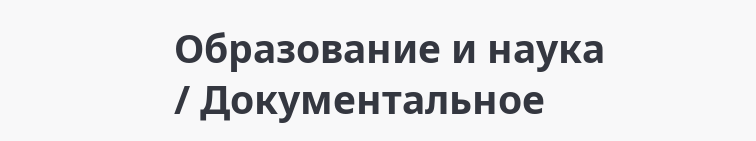Образование и наука / Документальное